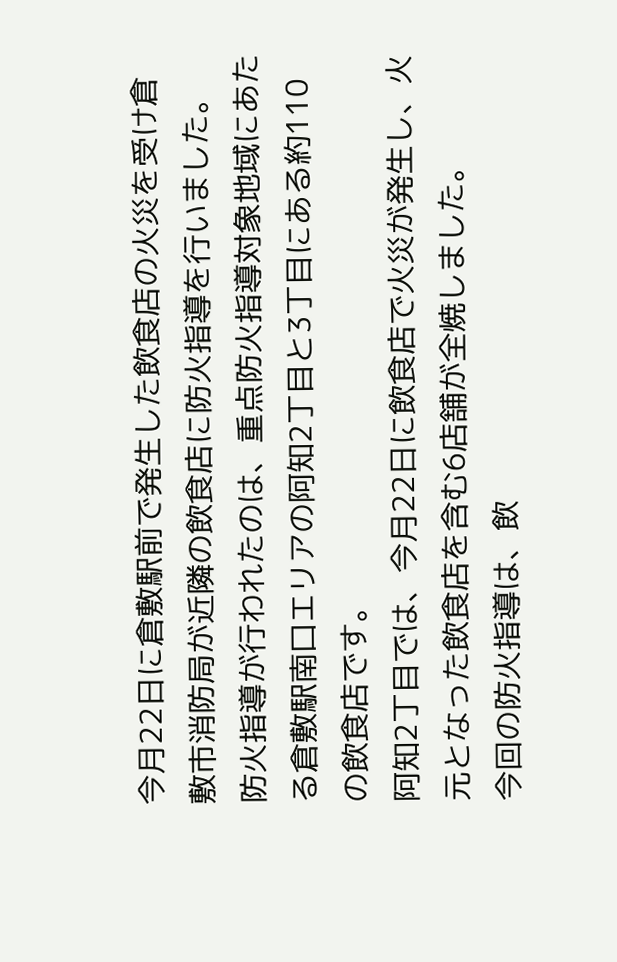今月22日に倉敷駅前で発生した飲食店の火災を受け倉敷市消防局が近隣の飲食店に防火指導を行いました。
防火指導が行われたのは、重点防火指導対象地域にあたる倉敷駅南口エリアの阿知2丁目と3丁目にある約110の飲食店です。
阿知2丁目では、今月22日に飲食店で火災が発生し、火元となった飲食店を含む6店舗が全焼しました。
今回の防火指導は、飲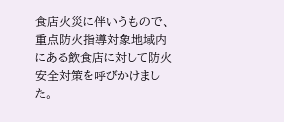食店火災に伴いうもので、重点防火指導対象地域内にある飲食店に対して防火安全対策を呼びかけました。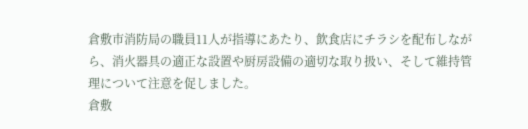倉敷市消防局の職員11人が指導にあたり、飲食店にチラシを配布しながら、消火器具の適正な設置や厨房設備の適切な取り扱い、そして維持管理について注意を促しました。
倉敷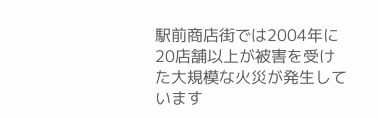駅前商店街では2004年に20店舗以上が被害を受けた大規模な火災が発生しています